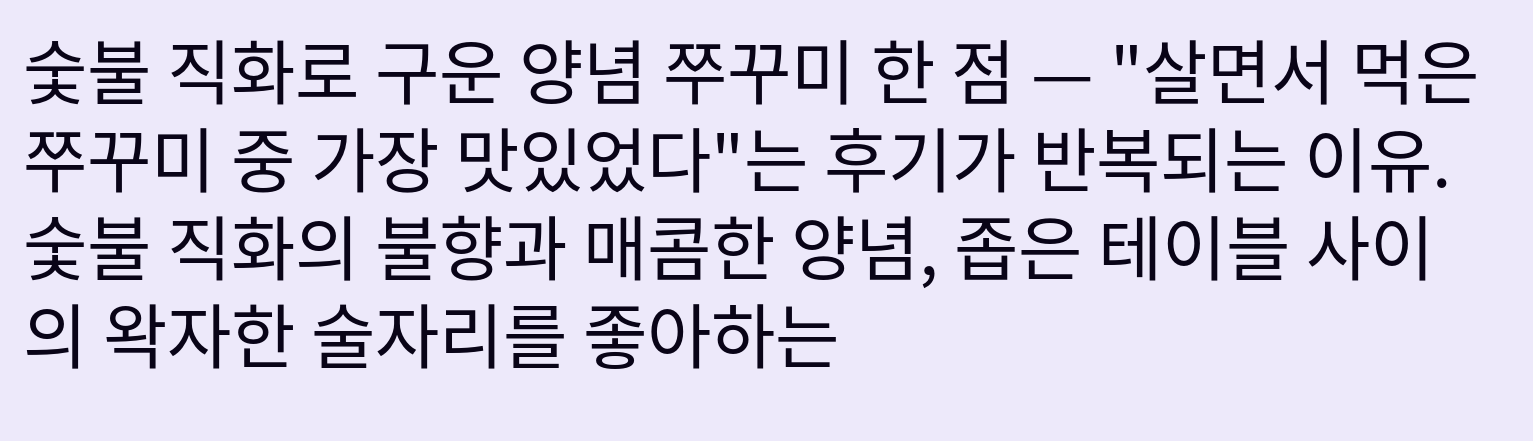숯불 직화로 구운 양념 쭈꾸미 한 점 — "살면서 먹은 쭈꾸미 중 가장 맛있었다"는 후기가 반복되는 이유.
숯불 직화의 불향과 매콤한 양념, 좁은 테이블 사이의 왁자한 술자리를 좋아하는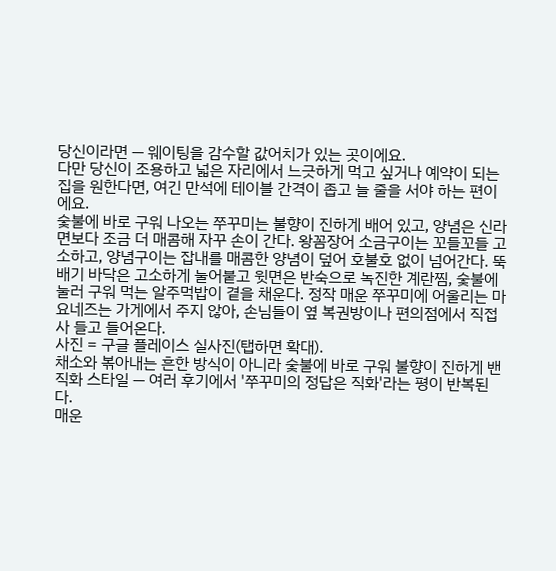당신이라면 — 웨이팅을 감수할 값어치가 있는 곳이에요.
다만 당신이 조용하고 넓은 자리에서 느긋하게 먹고 싶거나 예약이 되는 집을 원한다면, 여긴 만석에 테이블 간격이 좁고 늘 줄을 서야 하는 편이에요.
숯불에 바로 구워 나오는 쭈꾸미는 불향이 진하게 배어 있고, 양념은 신라면보다 조금 더 매콤해 자꾸 손이 간다. 왕꼼장어 소금구이는 꼬들꼬들 고소하고, 양념구이는 잡내를 매콤한 양념이 덮어 호불호 없이 넘어간다. 뚝배기 바닥은 고소하게 눌어붙고 윗면은 반숙으로 녹진한 계란찜, 숯불에 눌러 구워 먹는 알주먹밥이 곁을 채운다. 정작 매운 쭈꾸미에 어울리는 마요네즈는 가게에서 주지 않아, 손님들이 옆 복권방이나 편의점에서 직접 사 들고 들어온다.
사진 = 구글 플레이스 실사진(탭하면 확대).
채소와 볶아내는 흔한 방식이 아니라 숯불에 바로 구워 불향이 진하게 밴 직화 스타일 — 여러 후기에서 '쭈꾸미의 정답은 직화'라는 평이 반복된다.
매운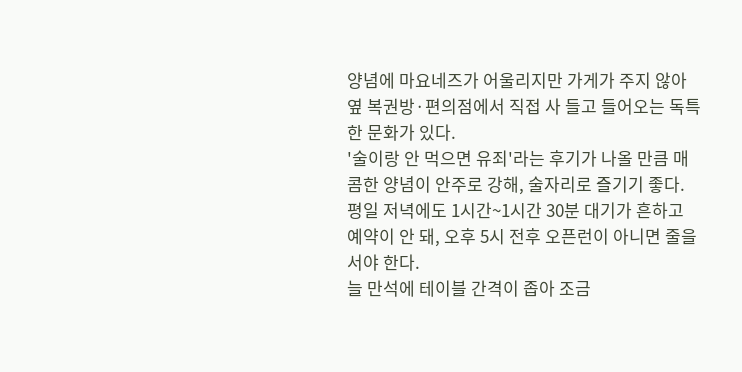양념에 마요네즈가 어울리지만 가게가 주지 않아 옆 복권방·편의점에서 직접 사 들고 들어오는 독특한 문화가 있다.
'술이랑 안 먹으면 유죄'라는 후기가 나올 만큼 매콤한 양념이 안주로 강해, 술자리로 즐기기 좋다.
평일 저녁에도 1시간~1시간 30분 대기가 흔하고 예약이 안 돼, 오후 5시 전후 오픈런이 아니면 줄을 서야 한다.
늘 만석에 테이블 간격이 좁아 조금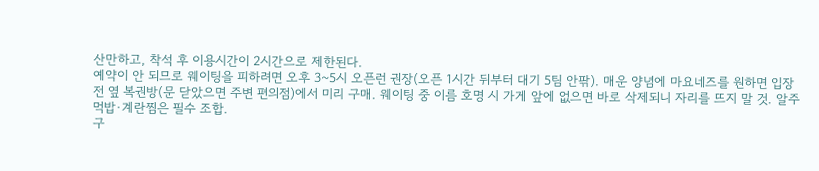산만하고, 착석 후 이용시간이 2시간으로 제한된다.
예약이 안 되므로 웨이팅을 피하려면 오후 3~5시 오픈런 권장(오픈 1시간 뒤부터 대기 5팀 안팎). 매운 양념에 마요네즈를 원하면 입장 전 옆 복권방(문 닫았으면 주변 편의점)에서 미리 구매. 웨이팅 중 이름 호명 시 가게 앞에 없으면 바로 삭제되니 자리를 뜨지 말 것. 알주먹밥·계란찜은 필수 조합.
구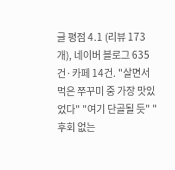글 평점 4.1 (리뷰 173개), 네이버 블로그 635건·카페 14건. "살면서 먹은 쭈꾸미 중 가장 맛있었다" "여기 단골될 듯" "후회 없는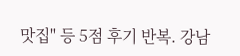맛집" 등 5점 후기 반복. 강남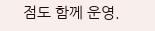점도 함께 운영.